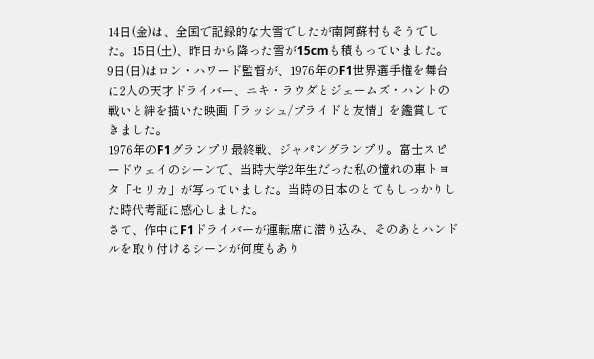14日(金)は、全国で記録的な大雪でしたが南阿蘇村もそうでした。15日(土)、昨日から降った雪が15cmも積もっていました。
9日(日)はロン・ハワード監督が、1976年のF1世界選手権を舞台に2人の天才ドライバー、ニキ・ラウダとジェームズ・ハントの戦いと絆を描いた映画「ラッシュ/プライドと友情」を鑑賞してきました。
1976年のF1グランプリ最終戦、ジャパングランプリ。富士スピードウェイのシーンで、当時大学2年生だった私の憧れの車トヨタ「セリカ」が写っていました。当時の日本のとてもしっかりした時代考証に感心しました。
さて、作中にF1ドライバーが運転席に潜り込み、そのあとハンドルを取り付けるシーンが何度もあり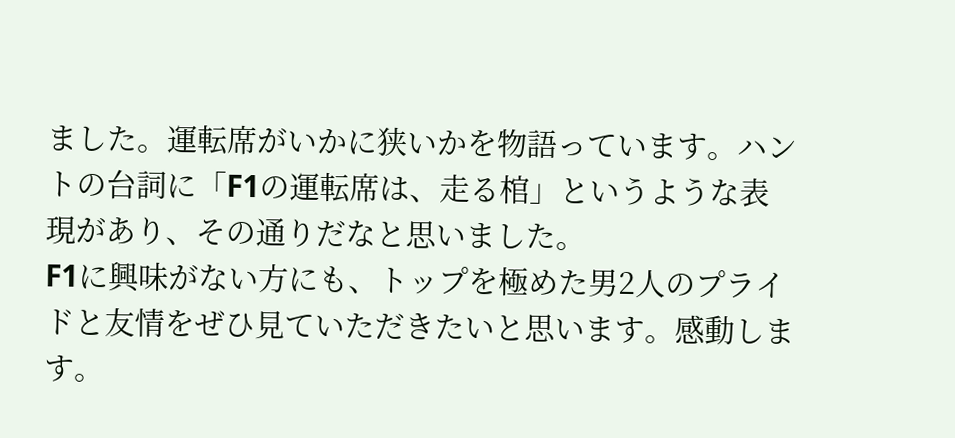ました。運転席がいかに狭いかを物語っています。ハントの台詞に「F1の運転席は、走る棺」というような表現があり、その通りだなと思いました。
F1に興味がない方にも、トップを極めた男2人のプライドと友情をぜひ見ていただきたいと思います。感動します。